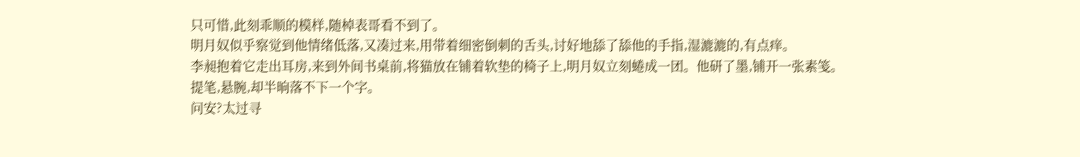只可惜,此刻乖顺的模样,随棹表哥看不到了。
明月奴似乎察觉到他情绪低落,又凑过来,用带着细密倒刺的舌头,讨好地舔了舔他的手指,湿漉漉的,有点痒。
李昶抱着它走出耳房,来到外间书桌前,将猫放在铺着软垫的椅子上,明月奴立刻蜷成一团。他研了墨,铺开一张素笺。
提笔,悬腕,却半晌落不下一个字。
问安?太过寻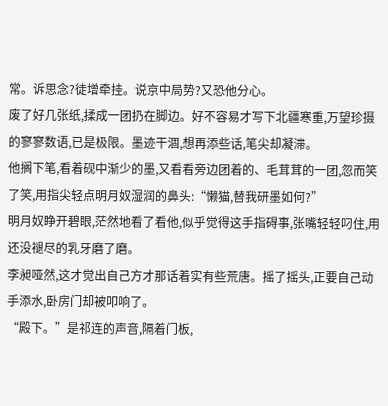常。诉思念?徒增牵挂。说京中局势?又恐他分心。
废了好几张纸,揉成一团扔在脚边。好不容易才写下北疆寒重,万望珍摄的寥寥数语,已是极限。墨迹干涸,想再添些话,笔尖却凝滞。
他搁下笔,看着砚中渐少的墨,又看看旁边团着的、毛茸茸的一团,忽而笑了笑,用指尖轻点明月奴湿润的鼻头:“懒猫,替我研墨如何?”
明月奴睁开碧眼,茫然地看了看他,似乎觉得这手指碍事,张嘴轻轻叼住,用还没褪尽的乳牙磨了磨。
李昶哑然,这才觉出自己方才那话着实有些荒唐。摇了摇头,正要自己动手添水,卧房门却被叩响了。
“殿下。”是祁连的声音,隔着门板,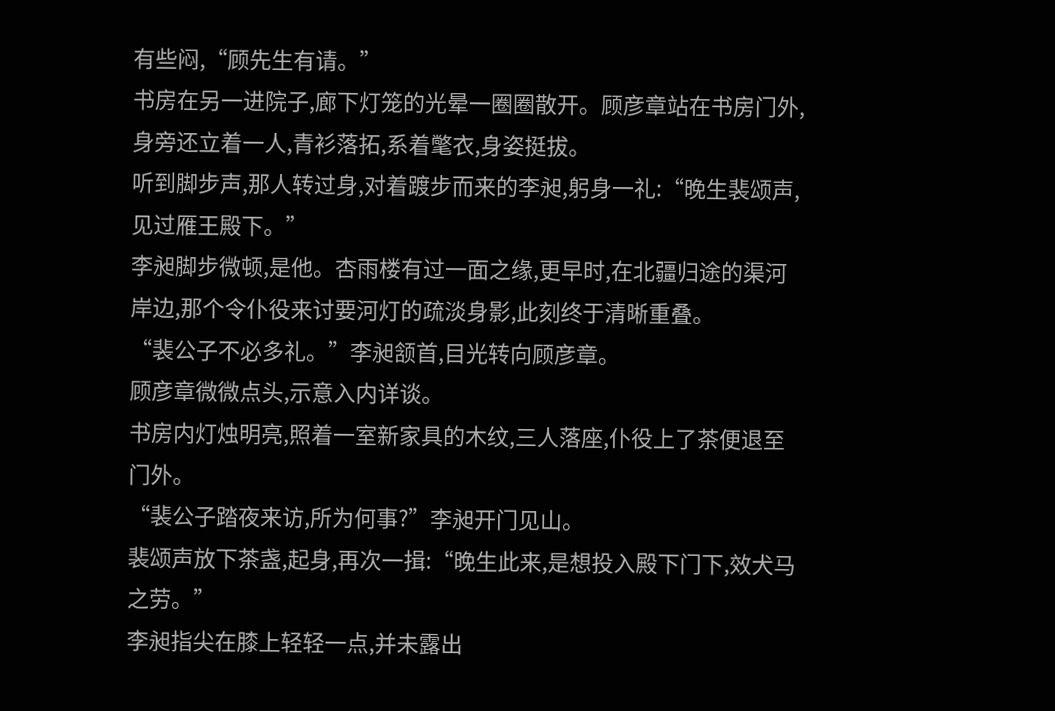有些闷,“顾先生有请。”
书房在另一进院子,廊下灯笼的光晕一圈圈散开。顾彦章站在书房门外,身旁还立着一人,青衫落拓,系着氅衣,身姿挺拔。
听到脚步声,那人转过身,对着踱步而来的李昶,躬身一礼:“晚生裴颂声,见过雁王殿下。”
李昶脚步微顿,是他。杏雨楼有过一面之缘,更早时,在北疆归途的渠河岸边,那个令仆役来讨要河灯的疏淡身影,此刻终于清晰重叠。
“裴公子不必多礼。”李昶颔首,目光转向顾彦章。
顾彦章微微点头,示意入内详谈。
书房内灯烛明亮,照着一室新家具的木纹,三人落座,仆役上了茶便退至门外。
“裴公子踏夜来访,所为何事?”李昶开门见山。
裴颂声放下茶盏,起身,再次一揖:“晚生此来,是想投入殿下门下,效犬马之劳。”
李昶指尖在膝上轻轻一点,并未露出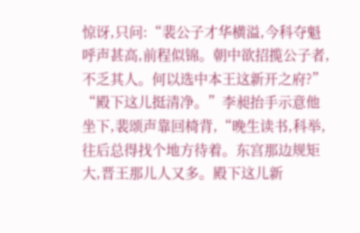惊讶,只问:“裴公子才华横溢,今科夺魁呼声甚高,前程似锦。朝中欲招揽公子者,不乏其人。何以选中本王这新开之府?”
“殿下这儿挺清净。”李昶抬手示意他坐下,裴颂声靠回椅背,“晚生读书,科举,往后总得找个地方待着。东宫那边规矩大,晋王那儿人又多。殿下这儿新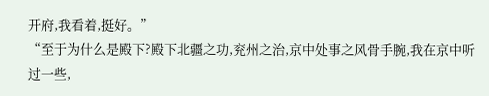开府,我看着,挺好。”
“至于为什么是殿下?殿下北疆之功,兖州之治,京中处事之风骨手腕,我在京中听过一些,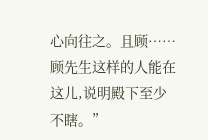心向往之。且顾……顾先生这样的人能在这儿,说明殿下至少不瞎。”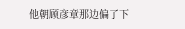他朝顾彦章那边偏了下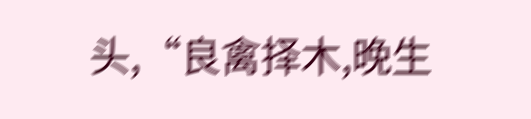头,“良禽择木,晚生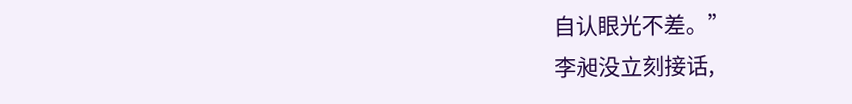自认眼光不差。”
李昶没立刻接话,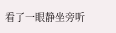看了一眼静坐旁听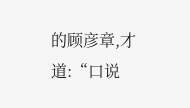的顾彦章,才道:“口说